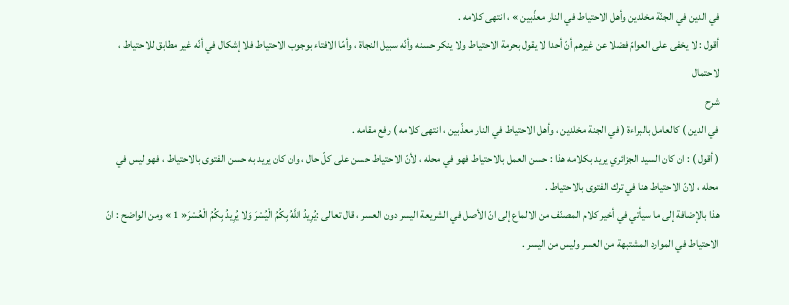في الدين في الجنّة مخلدين وأهل الاحتياط في النار معذّبين » ، انتهى كلامه .
أقول : لا يخفى على العوامّ فضلا عن غيرهم أنّ أحدا لا يقول بحرمة الاحتياط ولا ينكر حسنه وأنّه سبيل النجاة ، وأمّا الافتاء بوجوب الاحتياط فلا إشكال في أنّه غير مطابق للاحتياط ، لاحتمال
شرح
في الدين ) كالعامل بالبراءة ( في الجنة مخلدين ، وأهل الاحتياط في النار معذّبين ، انتهى كلامه ) رفع مقامه .
( أقول ) : ان كان السيد الجزائري يريد بكلامه هذا : حسن العمل بالاحتياط فهو في محله ، لأنّ الاحتياط حسن على كلّ حال ، وان كان يريد به حسن الفتوى بالاحتياط ، فهو ليس في محله ، لانّ الاحتياط هنا في ترك الفتوى بالاحتياط .
هذا بالإضافة إلى ما سيأتي في أخير كلام المصنّف من الالماع إلى انّ الأصل في الشريعة اليسر دون العسر ، قال تعالى :يُرِيدُ اللَّهُ بِكُمُ الْيُسْرَ وَلا يُرِيدُ بِكُمُ الْعُسْرَ« 1 » ومن الواضح : انّ الاحتياط في الموارد المشتبهة من العسر وليس من اليسر .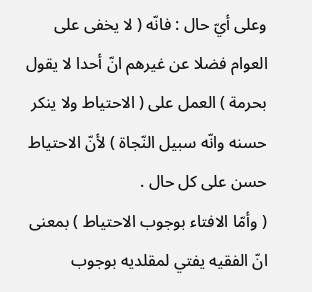وعلى أيّ حال : فانّه ( لا يخفى على العوام فضلا عن غيرهم انّ أحدا لا يقول بحرمة ) العمل على ( الاحتياط ولا ينكر حسنه وانّه سبيل النّجاة ) لأنّ الاحتياط حسن على كل حال .
( وأمّا الافتاء بوجوب الاحتياط ) بمعنى انّ الفقيه يفتي لمقلديه بوجوب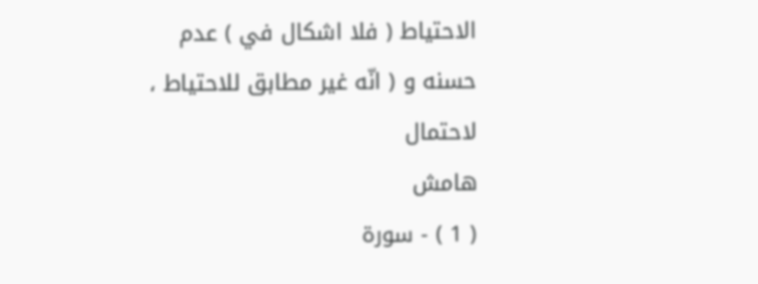الاحتياط ( فلا اشكال في ) عدم حسنه و ( انّه غير مطابق للاحتياط ، لاحتمال
هامش
( 1 ) - سورة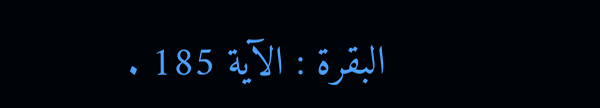البقرة : الآية 185 .